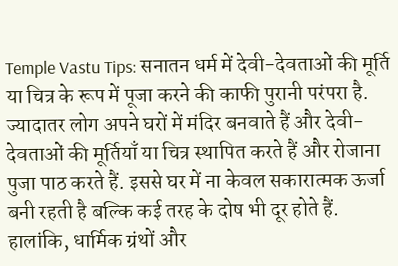Temple Vastu Tips: सनातन धर्म में देवी-देवताओं की मूर्ति या चित्र के रूप में पूजा करने की काफी पुरानी परंपरा है. ज्यादातर लोग अपने घरों में मंदिर बनवाते हैं और देवी-देवताओं की मूर्तियाँ या चित्र स्थापित करते हैं और रोजाना पुजा पाठ करते हैं. इससे घर में ना केवल सकारात्मक ऊर्जा बनी रहती है बल्कि कई तरह के दोष भी दूर होते हैं.
हालांकि, धार्मिक ग्रंथों और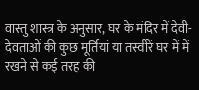वास्तु शास्त्र के अनुसार, घर के मंदिर में देवी-देवताओं की कुछ मूर्तियां या तस्वीरें घर में में रखने से कई तरह की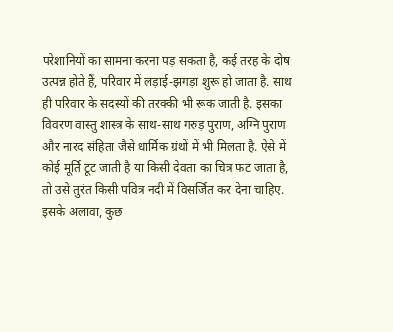परेशानियों का सामना करना पड़ सकता है, कई तरह के दोष उत्पन्न होते हैं, परिवार में लड़ाई-झगड़ा शुरू हो जाता है. साथ ही परिवार के सदस्यों की तरक्की भी रूक जाती है. इसका विवरण वास्तु शास्त्र के साथ-साथ गरुड़ पुराण, अग्नि पुराण और नारद संहिता जैसे धार्मिक ग्रंथों में भी मिलता है. ऐसे में कोई मूर्ति टूट जाती है या किसी देवता का चित्र फट जाता है, तो उसे तुरंत किसी पवित्र नदी में विसर्जित कर देना चाहिए. इसके अलावा, कुछ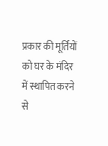प्रकार की मूर्तियों को घर के मंदिर में स्थापित करने से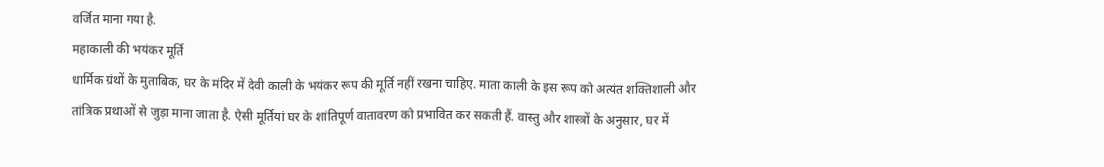वर्जित माना गया है.
महाकाली की भयंकर मूर्ति
धार्मिक ग्रंथों के मुताबिक, घर के मंदिर में देवी काली के भयंकर रूप की मूर्ति नहीं रखना चाहिए. माता काली के इस रूप को अत्यंत शक्तिशाली और तांत्रिक प्रथाओं से जुड़ा माना जाता है. ऐसी मूर्तियां घर के शांतिपूर्ण वातावरण को प्रभावित कर सकती हैं. वास्तु और शास्त्रों के अनुसार, घर में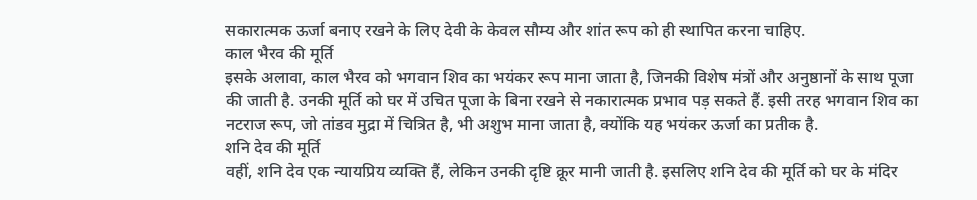सकारात्मक ऊर्जा बनाए रखने के लिए देवी के केवल सौम्य और शांत रूप को ही स्थापित करना चाहिए.
काल भैरव की मूर्ति
इसके अलावा, काल भैरव को भगवान शिव का भयंकर रूप माना जाता है, जिनकी विशेष मंत्रों और अनुष्ठानों के साथ पूजा की जाती है. उनकी मूर्ति को घर में उचित पूजा के बिना रखने से नकारात्मक प्रभाव पड़ सकते हैं. इसी तरह भगवान शिव का नटराज रूप, जो तांडव मुद्रा में चित्रित है, भी अशुभ माना जाता है, क्योंकि यह भयंकर ऊर्जा का प्रतीक है.
शनि देव की मूर्ति
वहीं, शनि देव एक न्यायप्रिय व्यक्ति हैं, लेकिन उनकी दृष्टि क्रूर मानी जाती है. इसलिए शनि देव की मूर्ति को घर के मंदिर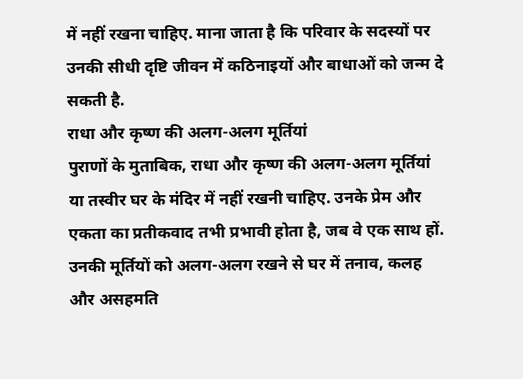में नहीं रखना चाहिए. माना जाता है कि परिवार के सदस्यों पर उनकी सीधी दृष्टि जीवन में कठिनाइयों और बाधाओं को जन्म दे सकती है.
राधा और कृष्ण की अलग-अलग मूर्तियां
पुराणों के मुताबिक, राधा और कृष्ण की अलग-अलग मूर्तियां या तस्वीर घर के मंदिर में नहीं रखनी चाहिए. उनके प्रेम और एकता का प्रतीकवाद तभी प्रभावी होता है, जब वे एक साथ हों. उनकी मूर्तियों को अलग-अलग रखने से घर में तनाव, कलह और असहमति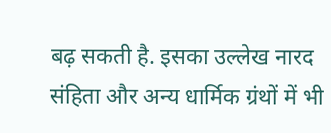बढ़ सकती है. इसका उल्लेख नारद संहिता और अन्य धार्मिक ग्रंथों में भी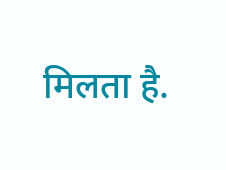मिलता है.